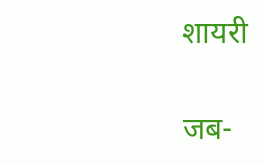शायरी

जब-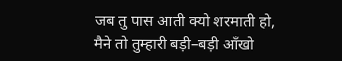जब तु पास आती क्यो शरमाती हो,
मैने तो तुम्हारी बड़ी–बड़ी आँखो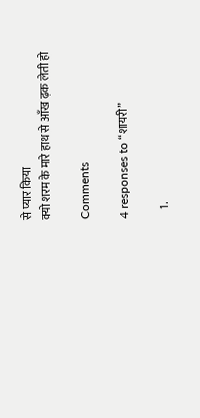से प्यार किया
क्यो शरम के मारे हाथ से आँख ढ़क लेती हो

Comments

4 responses to “शायरी”

    1.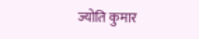ज्योति कुमार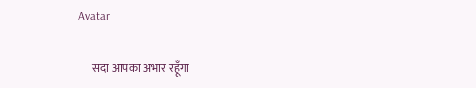Avatar

      सदा आपका अभार रहूँगा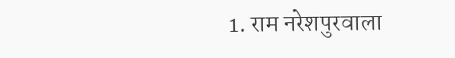1. राम नरेशपुरवाला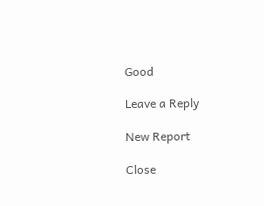Good

Leave a Reply

New Report

Close